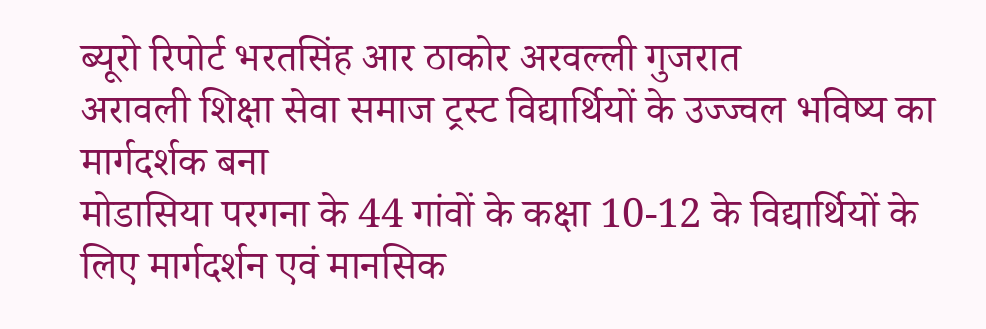ब्यूरो रिपोर्ट भरतसिंह आर ठाकोर अरवल्ली गुजरात
अरावली शिक्षा सेवा समाज ट्रस्ट विद्यार्थियों के उज्ज्वल भविष्य का मार्गदर्शक बना
मोडासिया परगना के 44 गांवों के कक्षा 10-12 के विद्यार्थियों के लिए मार्गदर्शन एवं मानसिक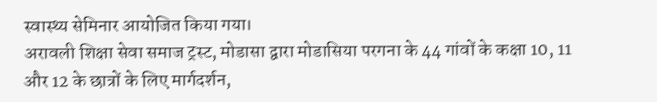स्वास्थ्य सेमिनार आयोजित किया गया।
अरावली शिक्षा सेवा समाज ट्रस्ट, मोडासा द्वारा मोडासिया परगना के 44 गांवों के कक्षा 10, 11 और 12 के छात्रों के लिए मार्गदर्शन,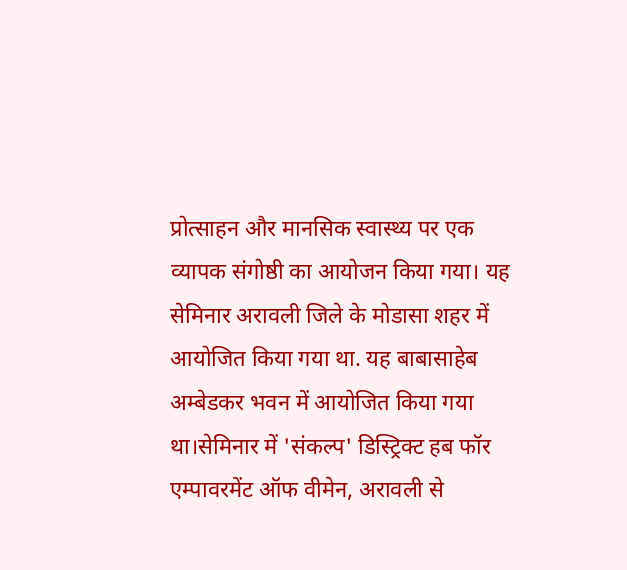प्रोत्साहन और मानसिक स्वास्थ्य पर एक व्यापक संगोष्ठी का आयोजन किया गया। यह सेमिनार अरावली जिले के मोडासा शहर में आयोजित किया गया था. यह बाबासाहेब अम्बेडकर भवन में आयोजित किया गया था।सेमिनार में 'संकल्प' डिस्ट्रिक्ट हब फॉर एम्पावरमेंट ऑफ वीमेन, अरावली से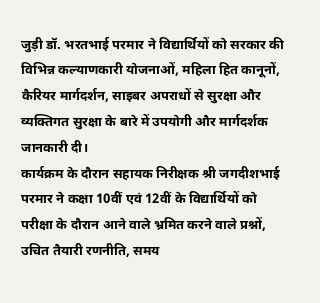जुड़ी डॉ. भरतभाई परमार ने विद्यार्थियों को सरकार की विभिन्न कल्याणकारी योजनाओं, महिला हित कानूनों, कैरियर मार्गदर्शन, साइबर अपराधों से सुरक्षा और व्यक्तिगत सुरक्षा के बारे में उपयोगी और मार्गदर्शक जानकारी दी।
कार्यक्रम के दौरान सहायक निरीक्षक श्री जगदीशभाई परमार ने कक्षा 10वीं एवं 12वीं के विद्यार्थियों को परीक्षा के दौरान आने वाले भ्रमित करने वाले प्रश्नों, उचित तैयारी रणनीति, समय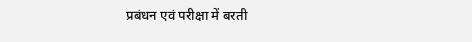प्रबंधन एवं परीक्षा में बरती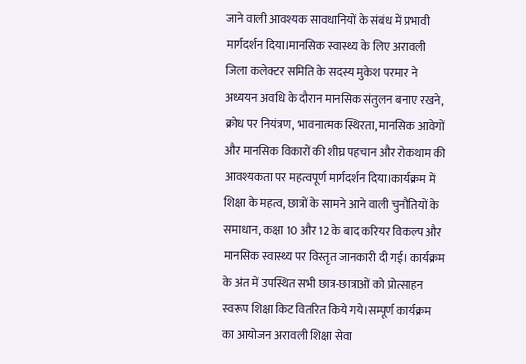जाने वाली आवश्यक सावधानियों के संबंध में प्रभावी मार्गदर्शन दिया।मानसिक स्वास्थ्य के लिए अरावली जिला कलेक्टर समिति के सदस्य मुकेश परमार ने अध्ययन अवधि के दौरान मानसिक संतुलन बनाए रखने, क्रोध पर नियंत्रण, भावनात्मक स्थिरता, मानसिक आवेगों और मानसिक विकारों की शीघ्र पहचान और रोकथाम की आवश्यकता पर महत्वपूर्ण मार्गदर्शन दिया।कार्यक्रम में शिक्षा के महत्व, छात्रों के सामने आने वाली चुनौतियों के समाधान, कक्षा 10 और 12 के बाद करियर विकल्प और मानसिक स्वास्थ्य पर विस्तृत जानकारी दी गई। कार्यक्रम के अंत में उपस्थित सभी छात्र-छात्राओं को प्रोत्साहन स्वरूप शिक्षा किट वितरित किये गये।सम्पूर्ण कार्यक्रम का आयोजन अरावली शिक्षा सेवा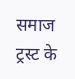समाज ट्रस्ट के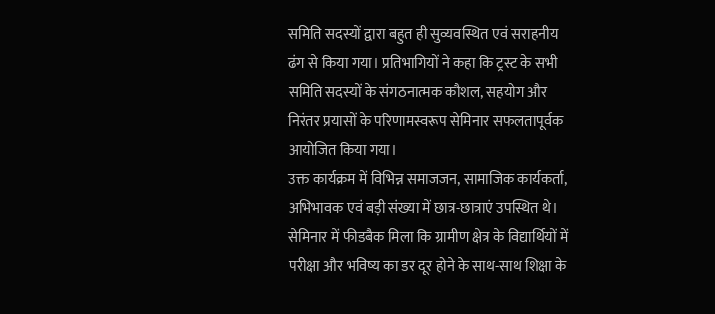समिति सदस्यों द्वारा बहुत ही सुव्यवस्थित एवं सराहनीय ढंग से किया गया। प्रतिभागियों ने कहा कि ट्रस्ट के सभी समिति सदस्यों के संगठनात्मक कौशल, सहयोग और निरंतर प्रयासों के परिणामस्वरूप सेमिनार सफलतापूर्वक आयोजित किया गया।
उक्त कार्यक्रम में विभिन्न समाजजन, सामाजिक कार्यकर्ता, अभिभावक एवं बड़ी संख्या में छात्र-छात्राएं उपस्थित थे। सेमिनार में फीडबैक मिला कि ग्रामीण क्षेत्र के विद्यार्थियों में परीक्षा और भविष्य का डर दूर होने के साथ-साथ शिक्षा के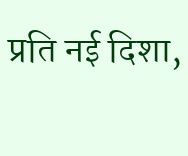प्रति नई दिशा,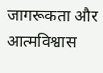जागरूकता और आत्मविश्वास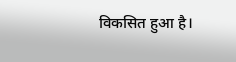विकसित हुआ है।